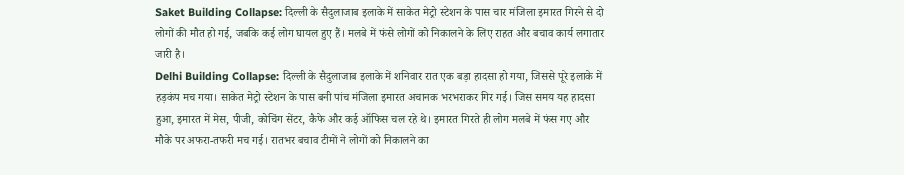Saket Building Collapse: दिल्ली के सैदुलाजाब इलाके में साकेत मेट्रो स्टेशन के पास चार मंजिला इमारत गिरने से दो लोगों की मौत हो गई, जबकि कई लोग घायल हुए हैं। मलबे में फंसे लोगों को निकालने के लिए राहत और बचाव कार्य लगातार जारी है।
Delhi Building Collapse: दिल्ली के सैदुलाजाब इलाके में शनिवार रात एक बड़ा हादसा हो गया, जिससे पूरे इलाके में हड़कंप मच गया। साकेत मेट्रो स्टेशन के पास बनी पांच मंजिला इमारत अचानक भरभराकर गिर गई। जिस समय यह हादसा हुआ, इमारत में मेस, पीजी, कोचिंग सेंटर, कैफे और कई ऑफिस चल रहे थे। इमारत गिरते ही लोग मलबे में फंस गए और मौके पर अफरा-तफरी मच गई। रातभर बचाव टीमों ने लोगों को निकालने का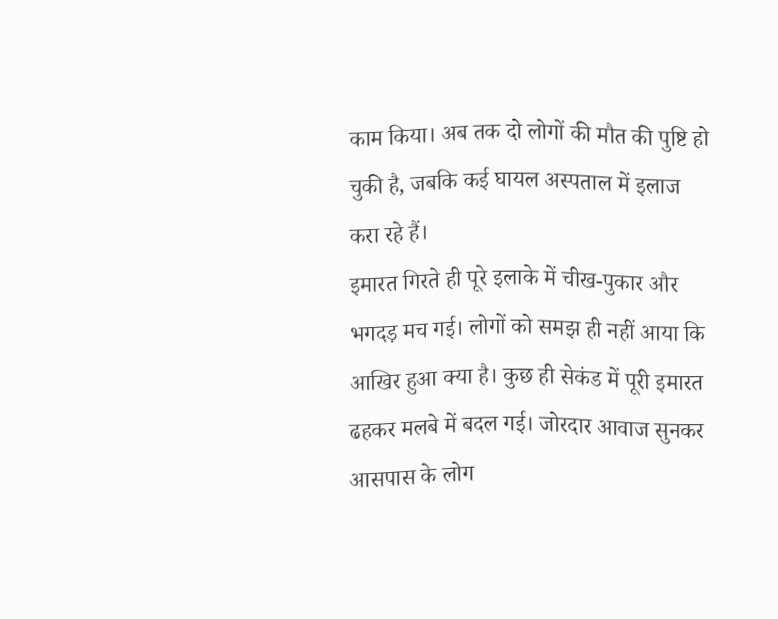काम किया। अब तक दो लोगों की मौत की पुष्टि हो चुकी है, जबकि कई घायल अस्पताल में इलाज करा रहे हैं।
इमारत गिरते ही पूरे इलाके में चीख-पुकार और भगदड़ मच गई। लोगों को समझ ही नहीं आया कि आखिर हुआ क्या है। कुछ ही सेकंड में पूरी इमारत ढहकर मलबे में बदल गई। जोरदार आवाज सुनकर आसपास के लोग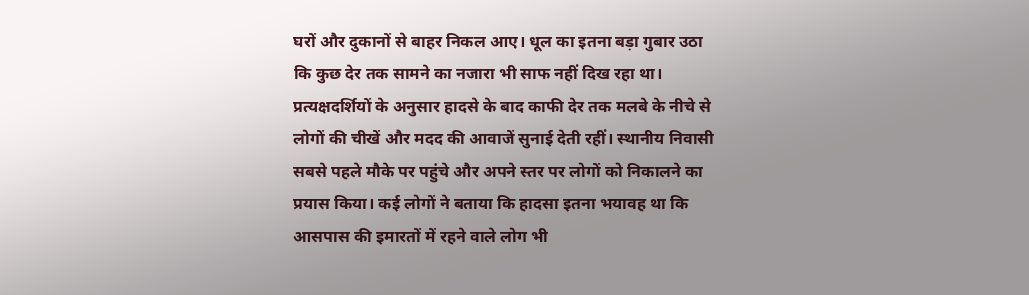घरों और दुकानों से बाहर निकल आए। धूल का इतना बड़ा गुबार उठा कि कुछ देर तक सामने का नजारा भी साफ नहीं दिख रहा था।
प्रत्यक्षदर्शियों के अनुसार हादसे के बाद काफी देर तक मलबे के नीचे से लोगों की चीखें और मदद की आवाजें सुनाई देती रहीं। स्थानीय निवासी सबसे पहले मौके पर पहुंचे और अपने स्तर पर लोगों को निकालने का प्रयास किया। कई लोगों ने बताया कि हादसा इतना भयावह था कि आसपास की इमारतों में रहने वाले लोग भी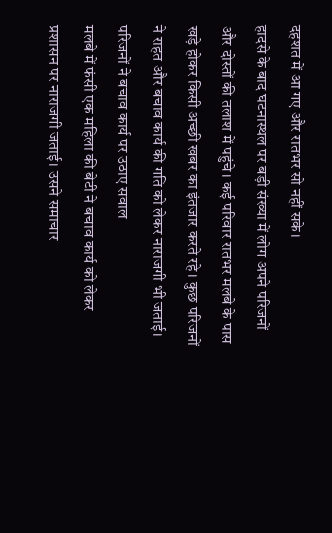दहशत में आ गए और रातभर सो नहीं सके।
हादसे के बाद घटनास्थल पर बड़ी संख्या में लोग अपने परिजनों और दोस्तों की तलाश में पहुंचे। कई परिवार रातभर मलबे के पास खड़े होकर किसी अच्छी खबर का इंतजार करते रहे। कुछ परिजनों ने राहत और बचाव कार्य की गति को लेकर नाराजगी भी जताई। परिजनों ने बचाव कार्य पर उठाए सवाल
मलबे में फंसी एक महिला की बेटी ने बचाव कार्य को लेकर प्रशासन पर नाराजगी जताई। उसने समाचार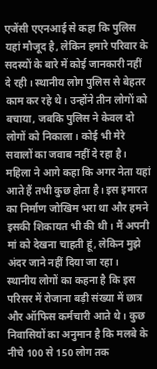एजेंसी एएनआई से कहा कि पुलिस यहां मौजूद है, लेकिन हमारे परिवार के सदस्यों के बारे में कोई जानकारी नहीं दे रही। स्थानीय लोग पुलिस से बेहतर काम कर रहे थे। उन्होंने तीन लोगों को बचाया, जबकि पुलिस ने केवल दो लोगों को निकाला। कोई भी मेरे सवालों का जवाब नहीं दे रहा है।
महिला ने आगे कहा कि अगर नेता यहां आते हैं तभी कुछ होता है। इस इमारत का निर्माण जोखिम भरा था और हमने इसकी शिकायत भी की थी। मैं अपनी मां को देखना चाहती हूं, लेकिन मुझे अंदर जाने नहीं दिया जा रहा।
स्थानीय लोगों का कहना है कि इस परिसर में रोजाना बड़ी संख्या में छात्र और ऑफिस कर्मचारी आते थे। कुछ निवासियों का अनुमान है कि मलबे के नीचे 100 से 150 लोग तक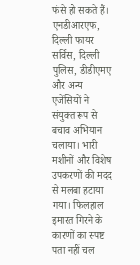फंसे हो सकते हैं।
एनडीआरएफ, दिल्ली फायर सर्विस, दिल्ली पुलिस, डीडीएमए और अन्य एजेंसियों ने संयुक्त रूप से बचाव अभियान चलाया। भारी मशीनों और विशेष उपकरणों की मदद से मलबा हटाया गया। फिलहाल इमारत गिरने के कारणों का स्पष्ट पता नहीं चल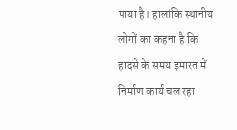पाया है। हालांकि स्थानीय लोगों का कहना है कि हादसे के समय इमारत में निर्माण कार्य चल रहा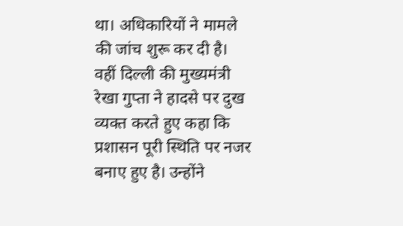था। अधिकारियों ने मामले की जांच शुरू कर दी है।
वहीं दिल्ली की मुख्यमंत्री रेखा गुप्ता ने हादसे पर दुख व्यक्त करते हुए कहा कि प्रशासन पूरी स्थिति पर नजर बनाए हुए है। उन्होंने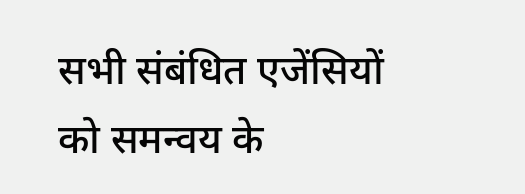सभी संबंधित एजेंसियों को समन्वय के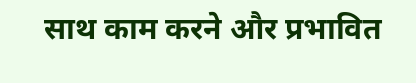साथ काम करने और प्रभावित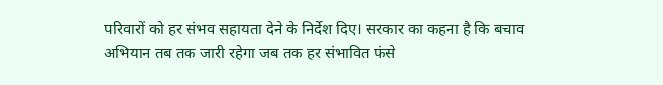परिवारों को हर संभव सहायता देने के निर्देश दिए। सरकार का कहना है कि बचाव अभियान तब तक जारी रहेगा जब तक हर संभावित फंसे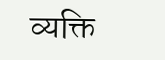व्यक्ति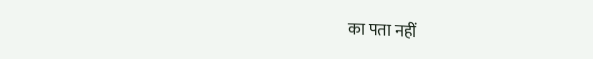का पता नहीं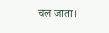चल जाता।